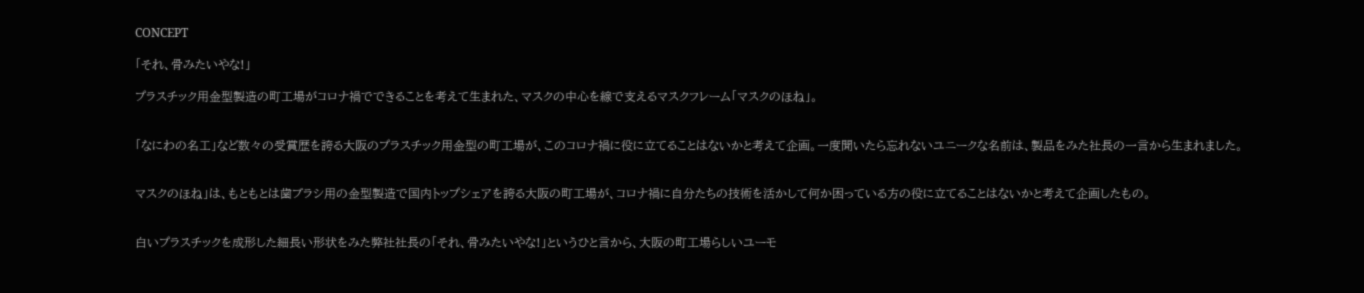CONCEPT

「それ、骨みたいやな!」

プラスチック用金型製造の町工場がコロナ禍でできることを考えて生まれた、マスクの中心を線で支えるマスクフレーム「マスクのほね」。


「なにわの名工」など数々の受賞歴を誇る大阪のプラスチック用金型の町工場が、このコロナ禍に役に立てることはないかと考えて企画。一度聞いたら忘れないユニークな名前は、製品をみた社長の一言から生まれました。


マスクのほね」は、もともとは歯ブラシ用の金型製造で国内トップシェアを誇る大阪の町工場が、コロナ禍に自分たちの技術を活かして何か困っている方の役に立てることはないかと考えて企画したもの。


白いプラスチックを成形した細長い形状をみた弊社社長の「それ、骨みたいやな!」というひと言から、大阪の町工場らしいユーモ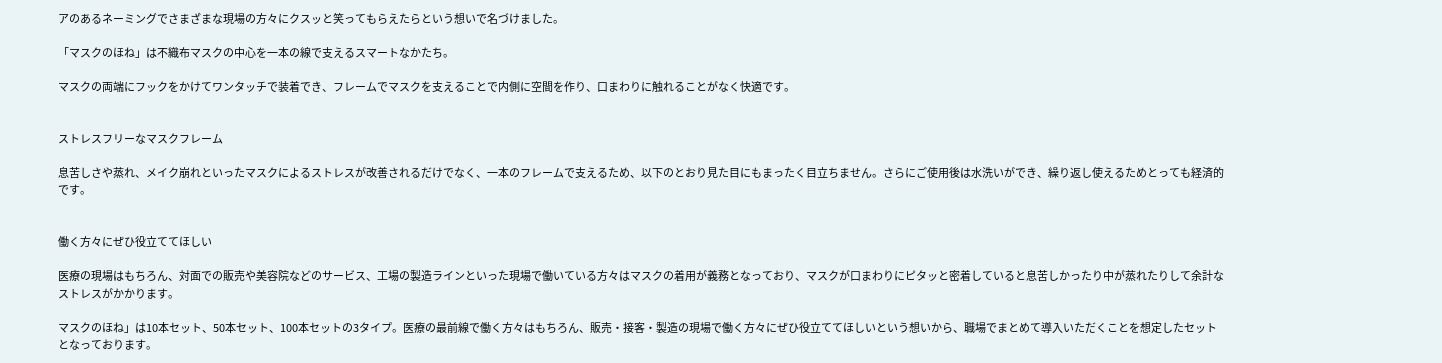アのあるネーミングでさまざまな現場の方々にクスッと笑ってもらえたらという想いで名づけました。

「マスクのほね」は不織布マスクの中心を一本の線で支えるスマートなかたち。

マスクの両端にフックをかけてワンタッチで装着でき、フレームでマスクを支えることで内側に空間を作り、口まわりに触れることがなく快適です。


ストレスフリーなマスクフレーム

息苦しさや蒸れ、メイク崩れといったマスクによるストレスが改善されるだけでなく、一本のフレームで支えるため、以下のとおり見た目にもまったく目立ちません。さらにご使用後は水洗いができ、繰り返し使えるためとっても経済的です。


働く方々にぜひ役立ててほしい

医療の現場はもちろん、対面での販売や美容院などのサービス、工場の製造ラインといった現場で働いている方々はマスクの着用が義務となっており、マスクが口まわりにピタッと密着していると息苦しかったり中が蒸れたりして余計なストレスがかかります。

マスクのほね」は10本セット、50本セット、100本セットの3タイプ。医療の最前線で働く方々はもちろん、販売・接客・製造の現場で働く方々にぜひ役立ててほしいという想いから、職場でまとめて導入いただくことを想定したセットとなっております。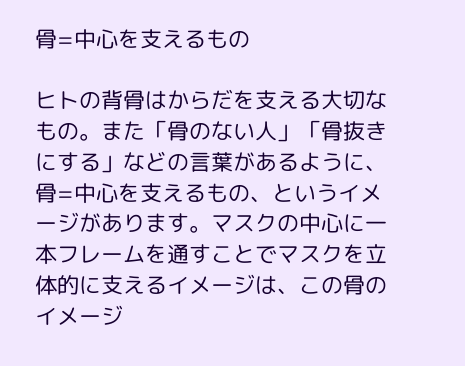骨=中心を支えるもの

ヒトの背骨はからだを支える大切なもの。また「骨のない人」「骨抜きにする」などの言葉があるように、骨=中心を支えるもの、というイメージがあります。マスクの中心に一本フレームを通すことでマスクを立体的に支えるイメージは、この骨のイメージ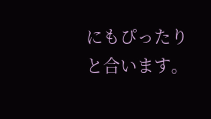にもぴったりと合います。